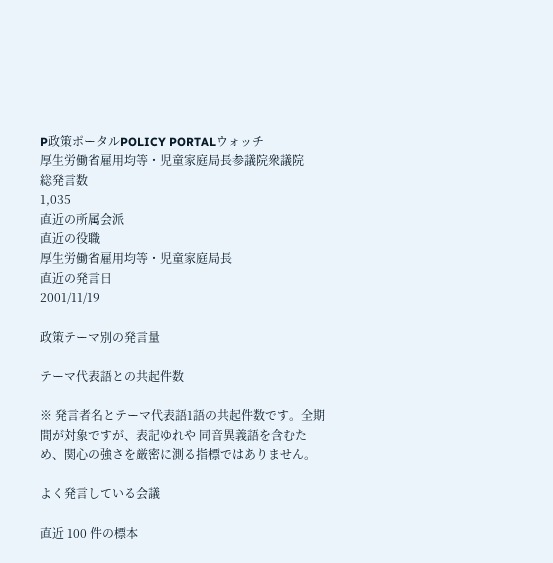P政策ポータルPOLICY PORTALウォッチ
厚生労働省雇用均等・児童家庭局長参議院衆議院
総発言数
1,035
直近の所属会派
直近の役職
厚生労働省雇用均等・児童家庭局長
直近の発言日
2001/11/19

政策テーマ別の発言量

テーマ代表語との共起件数

※ 発言者名とテーマ代表語1語の共起件数です。全期間が対象ですが、表記ゆれや 同音異義語を含むため、関心の強さを厳密に測る指標ではありません。

よく発言している会議

直近 100 件の標本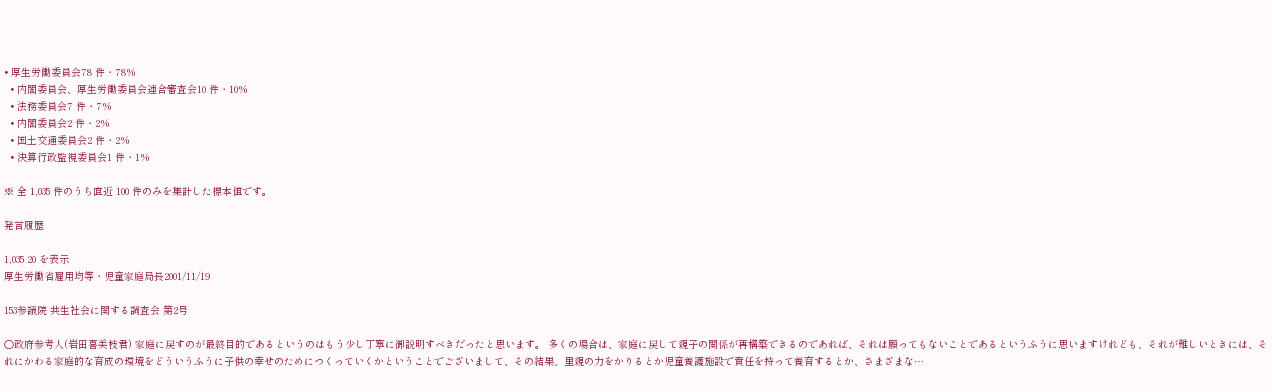• 厚生労働委員会78 件・78%
  • 内閣委員会、厚生労働委員会連合審査会10 件・10%
  • 法務委員会7 件・7%
  • 内閣委員会2 件・2%
  • 国土交通委員会2 件・2%
  • 決算行政監視委員会1 件・1%

※ 全 1,035 件のうち直近 100 件のみを集計した標本値です。

発言履歴

1,035 20 を表示
厚生労働省雇用均等・児童家庭局長2001/11/19

153参議院 共生社会に関する調査会 第2号

○政府参考人(岩田喜美枝君) 家庭に戻すのが最終目的であるというのはもう少し丁寧に御説明すべきだったと思います。 多くの場合は、家庭に戻して親子の関係が再構築できるのであれば、それは願ってもないことであるというふうに思いますけれども、それが難しいときには、それにかわる家庭的な育成の環境をどういうふうに子供の幸せのためにつくっていくかということでございまして、その結果、里親の力をかりるとか児童養護施設で責任を持って養育するとか、さまざまな…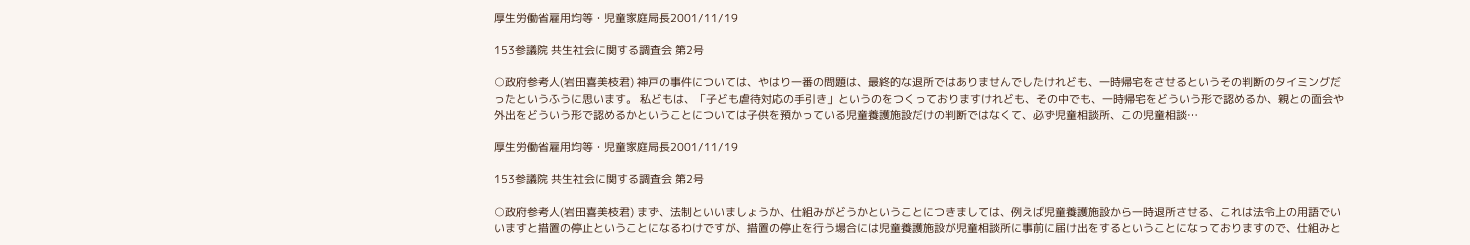厚生労働省雇用均等・児童家庭局長2001/11/19

153参議院 共生社会に関する調査会 第2号

○政府参考人(岩田喜美枝君) 神戸の事件については、やはり一番の問題は、最終的な退所ではありませんでしたけれども、一時帰宅をさせるというその判断のタイミングだったというふうに思います。 私どもは、「子ども虐待対応の手引き」というのをつくっておりますけれども、その中でも、一時帰宅をどういう形で認めるか、親との面会や外出をどういう形で認めるかということについては子供を預かっている児童養護施設だけの判断ではなくて、必ず児童相談所、この児童相談…

厚生労働省雇用均等・児童家庭局長2001/11/19

153参議院 共生社会に関する調査会 第2号

○政府参考人(岩田喜美枝君) まず、法制といいましょうか、仕組みがどうかということにつきましては、例えば児童養護施設から一時退所させる、これは法令上の用語でいいますと措置の停止ということになるわけですが、措置の停止を行う場合には児童養護施設が児童相談所に事前に届け出をするということになっておりますので、仕組みと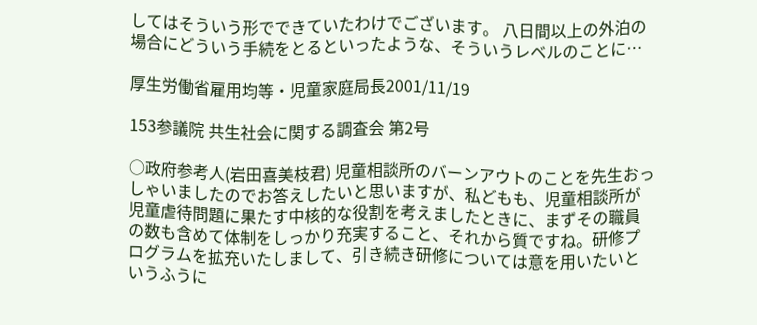してはそういう形でできていたわけでございます。 八日間以上の外泊の場合にどういう手続をとるといったような、そういうレベルのことに…

厚生労働省雇用均等・児童家庭局長2001/11/19

153参議院 共生社会に関する調査会 第2号

○政府参考人(岩田喜美枝君) 児童相談所のバーンアウトのことを先生おっしゃいましたのでお答えしたいと思いますが、私どもも、児童相談所が児童虐待問題に果たす中核的な役割を考えましたときに、まずその職員の数も含めて体制をしっかり充実すること、それから質ですね。研修プログラムを拡充いたしまして、引き続き研修については意を用いたいというふうに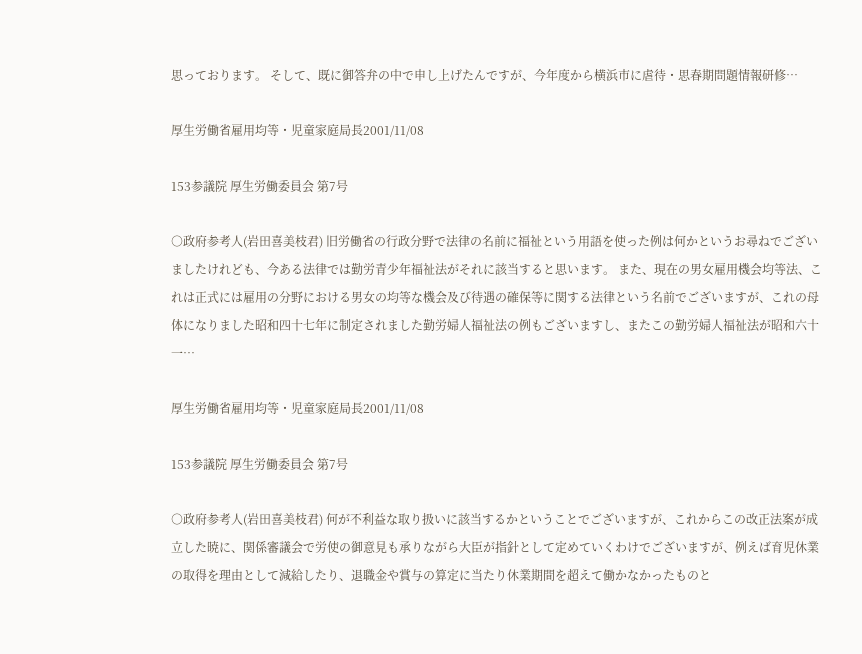思っております。 そして、既に御答弁の中で申し上げたんですが、今年度から横浜市に虐待・思春期問題情報研修…

厚生労働省雇用均等・児童家庭局長2001/11/08

153参議院 厚生労働委員会 第7号

○政府参考人(岩田喜美枝君) 旧労働省の行政分野で法律の名前に福祉という用語を使った例は何かというお尋ねでございましたけれども、今ある法律では勤労青少年福祉法がそれに該当すると思います。 また、現在の男女雇用機会均等法、これは正式には雇用の分野における男女の均等な機会及び待遇の確保等に関する法律という名前でございますが、これの母体になりました昭和四十七年に制定されました勤労婦人福祉法の例もございますし、またこの勤労婦人福祉法が昭和六十一…

厚生労働省雇用均等・児童家庭局長2001/11/08

153参議院 厚生労働委員会 第7号

○政府参考人(岩田喜美枝君) 何が不利益な取り扱いに該当するかということでございますが、これからこの改正法案が成立した暁に、関係審議会で労使の御意見も承りながら大臣が指針として定めていくわけでございますが、例えば育児休業の取得を理由として減給したり、退職金や賞与の算定に当たり休業期間を超えて働かなかったものと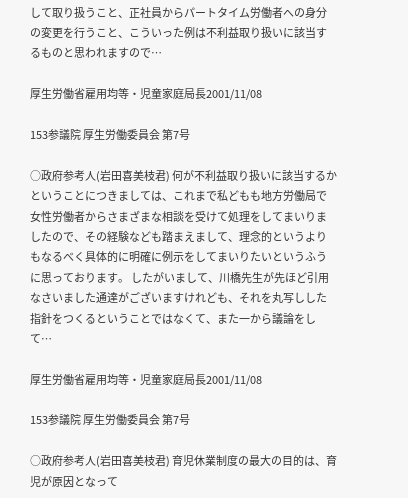して取り扱うこと、正社員からパートタイム労働者への身分の変更を行うこと、こういった例は不利益取り扱いに該当するものと思われますので…

厚生労働省雇用均等・児童家庭局長2001/11/08

153参議院 厚生労働委員会 第7号

○政府参考人(岩田喜美枝君) 何が不利益取り扱いに該当するかということにつきましては、これまで私どもも地方労働局で女性労働者からさまざまな相談を受けて処理をしてまいりましたので、その経験なども踏まえまして、理念的というよりもなるべく具体的に明確に例示をしてまいりたいというふうに思っております。 したがいまして、川橋先生が先ほど引用なさいました通達がございますけれども、それを丸写しした指針をつくるということではなくて、また一から議論をして…

厚生労働省雇用均等・児童家庭局長2001/11/08

153参議院 厚生労働委員会 第7号

○政府参考人(岩田喜美枝君) 育児休業制度の最大の目的は、育児が原因となって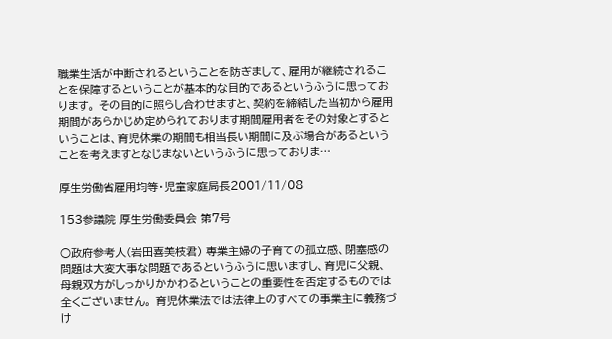職業生活が中断されるということを防ぎまして、雇用が継続されることを保障するということが基本的な目的であるというふうに思っております。 その目的に照らし合わせますと、契約を締結した当初から雇用期間があらかじめ定められております期間雇用者をその対象とするということは、育児休業の期間も相当長い期間に及ぶ場合があるということを考えますとなじまないというふうに思っておりま…

厚生労働省雇用均等・児童家庭局長2001/11/08

153参議院 厚生労働委員会 第7号

○政府参考人(岩田喜美枝君) 専業主婦の子育ての孤立感、閉塞感の問題は大変大事な問題であるというふうに思いますし、育児に父親、母親双方がしっかりかかわるということの重要性を否定するものでは全くございません。 育児休業法では法律上のすべての事業主に義務づけ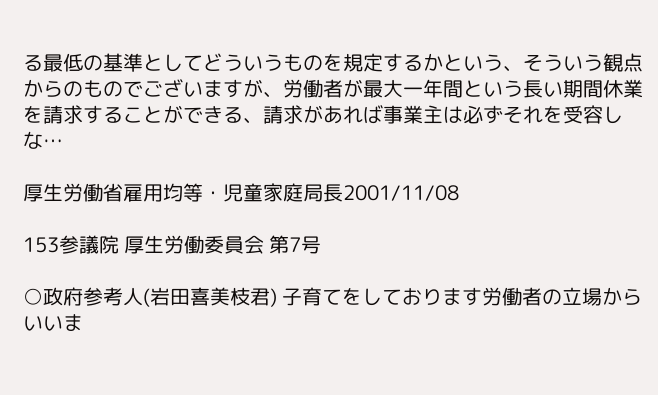る最低の基準としてどういうものを規定するかという、そういう観点からのものでございますが、労働者が最大一年間という長い期間休業を請求することができる、請求があれば事業主は必ずそれを受容しな…

厚生労働省雇用均等・児童家庭局長2001/11/08

153参議院 厚生労働委員会 第7号

○政府参考人(岩田喜美枝君) 子育てをしております労働者の立場からいいま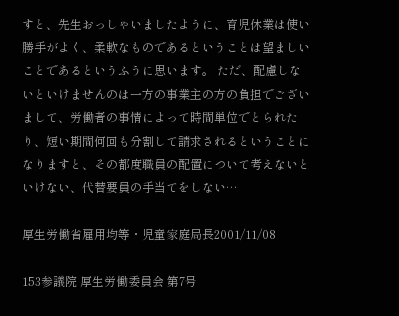すと、先生おっしゃいましたように、育児休業は使い勝手がよく、柔軟なものであるということは望ましいことであるというふうに思います。 ただ、配慮しないといけませんのは一方の事業主の方の負担でございまして、労働者の事情によって時間単位でとられたり、短い期間何回も分割して請求されるということになりますと、その都度職員の配置について考えないといけない、代替要員の手当てをしない…

厚生労働省雇用均等・児童家庭局長2001/11/08

153参議院 厚生労働委員会 第7号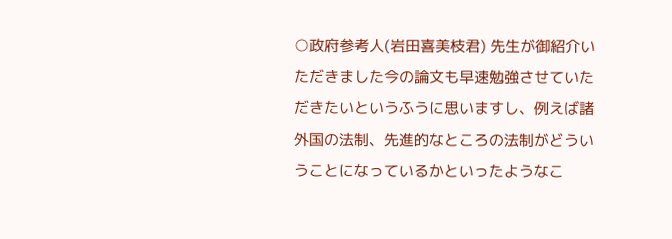○政府参考人(岩田喜美枝君) 先生が御紹介いただきました今の論文も早速勉強させていただきたいというふうに思いますし、例えば諸外国の法制、先進的なところの法制がどういうことになっているかといったようなこ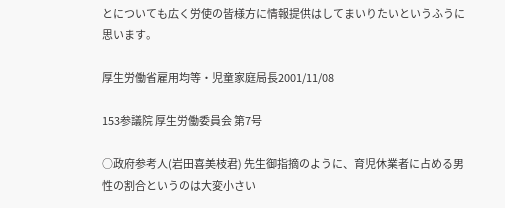とについても広く労使の皆様方に情報提供はしてまいりたいというふうに思います。

厚生労働省雇用均等・児童家庭局長2001/11/08

153参議院 厚生労働委員会 第7号

○政府参考人(岩田喜美枝君) 先生御指摘のように、育児休業者に占める男性の割合というのは大変小さい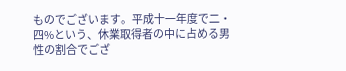ものでございます。平成十一年度で二・四%という、休業取得者の中に占める男性の割合でござ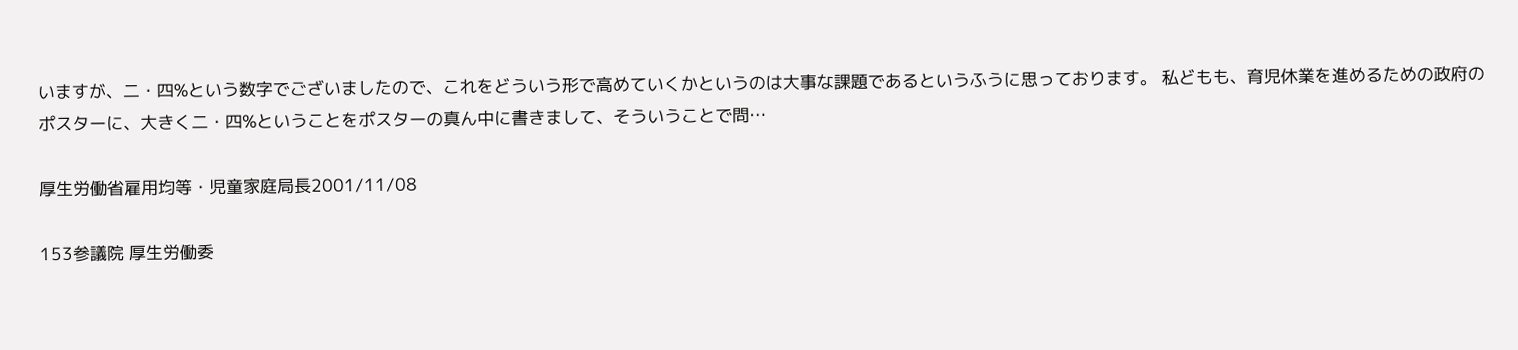いますが、二・四%という数字でございましたので、これをどういう形で高めていくかというのは大事な課題であるというふうに思っております。 私どもも、育児休業を進めるための政府のポスターに、大きく二・四%ということをポスターの真ん中に書きまして、そういうことで問…

厚生労働省雇用均等・児童家庭局長2001/11/08

153参議院 厚生労働委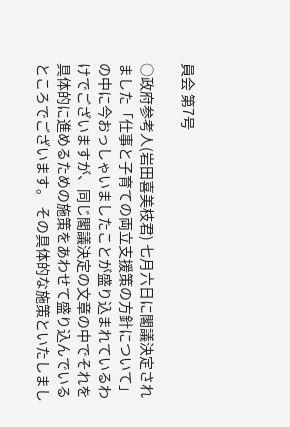員会 第7号

○政府参考人(岩田喜美枝君) 七月六日に閣議決定されました「仕事と子育ての両立支援策の方針について」の中に今おっしゃいましたことが盛り込まれているわけでございますが、同じ閣議決定の文章の中でそれを具体的に進めるための施策をあわせて盛り込んでいるところでございます。 その具体的な施策といたしまし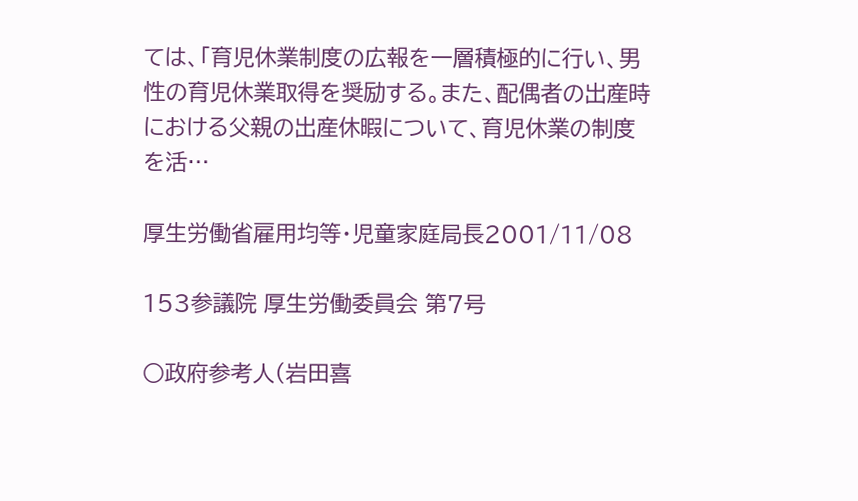ては、「育児休業制度の広報を一層積極的に行い、男性の育児休業取得を奨励する。また、配偶者の出産時における父親の出産休暇について、育児休業の制度を活…

厚生労働省雇用均等・児童家庭局長2001/11/08

153参議院 厚生労働委員会 第7号

○政府参考人(岩田喜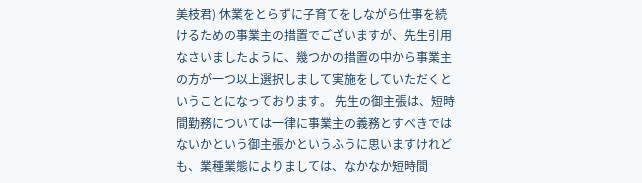美枝君) 休業をとらずに子育てをしながら仕事を続けるための事業主の措置でございますが、先生引用なさいましたように、幾つかの措置の中から事業主の方が一つ以上選択しまして実施をしていただくということになっております。 先生の御主張は、短時間勤務については一律に事業主の義務とすべきではないかという御主張かというふうに思いますけれども、業種業態によりましては、なかなか短時間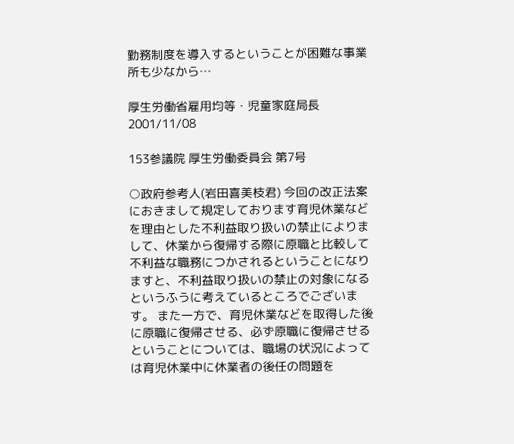勤務制度を導入するということが困難な事業所も少なから…

厚生労働省雇用均等・児童家庭局長2001/11/08

153参議院 厚生労働委員会 第7号

○政府参考人(岩田喜美枝君) 今回の改正法案におきまして規定しております育児休業などを理由とした不利益取り扱いの禁止によりまして、休業から復帰する際に原職と比較して不利益な職務につかされるということになりますと、不利益取り扱いの禁止の対象になるというふうに考えているところでございます。 また一方で、育児休業などを取得した後に原職に復帰させる、必ず原職に復帰させるということについては、職場の状況によっては育児休業中に休業者の後任の問題を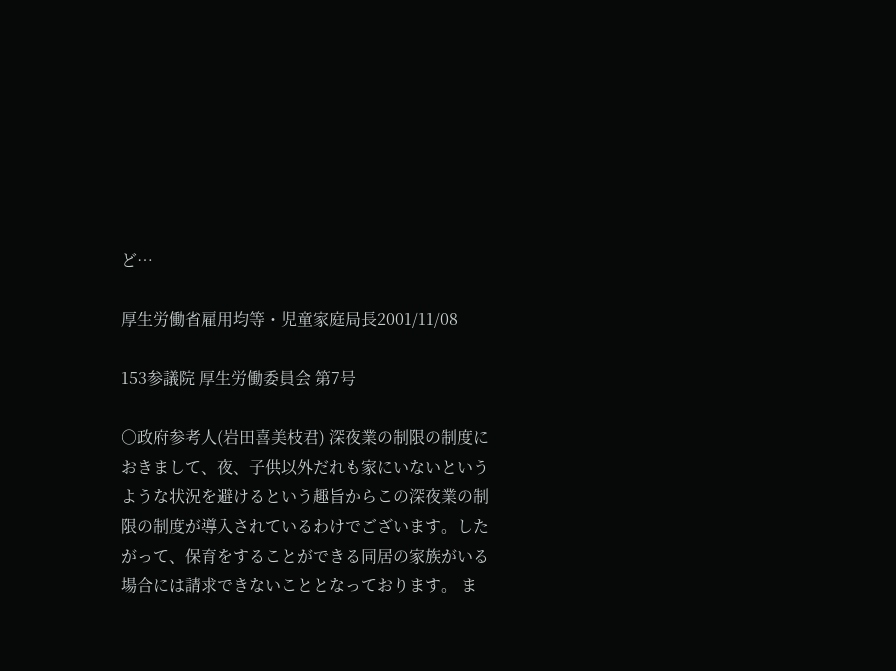ど…

厚生労働省雇用均等・児童家庭局長2001/11/08

153参議院 厚生労働委員会 第7号

○政府参考人(岩田喜美枝君) 深夜業の制限の制度におきまして、夜、子供以外だれも家にいないというような状況を避けるという趣旨からこの深夜業の制限の制度が導入されているわけでございます。したがって、保育をすることができる同居の家族がいる場合には請求できないこととなっております。 ま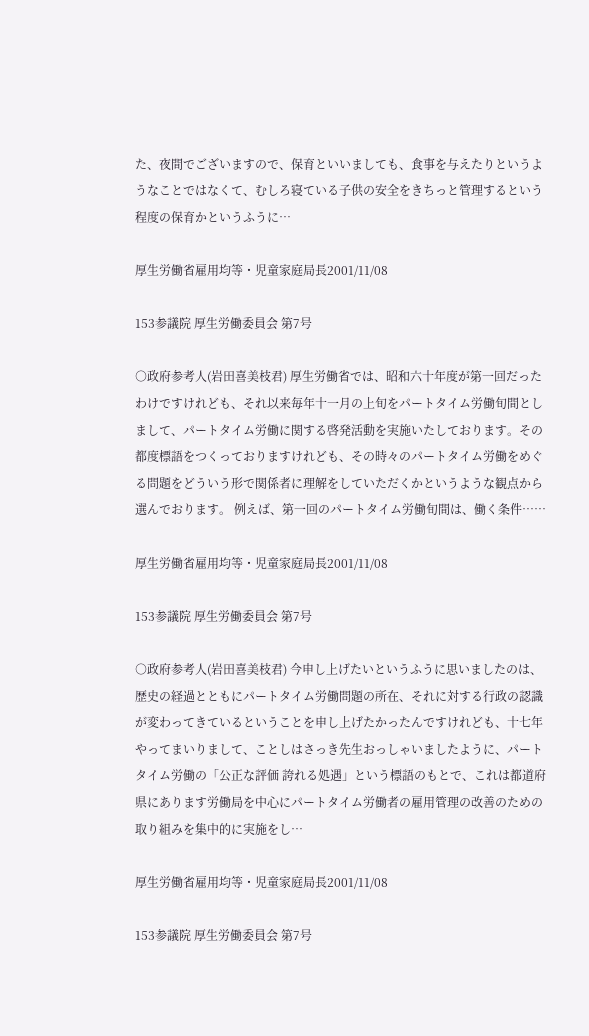た、夜間でございますので、保育といいましても、食事を与えたりというようなことではなくて、むしろ寝ている子供の安全をきちっと管理するという程度の保育かというふうに…

厚生労働省雇用均等・児童家庭局長2001/11/08

153参議院 厚生労働委員会 第7号

○政府参考人(岩田喜美枝君) 厚生労働省では、昭和六十年度が第一回だったわけですけれども、それ以来毎年十一月の上旬をパートタイム労働旬間としまして、パートタイム労働に関する啓発活動を実施いたしております。その都度標語をつくっておりますけれども、その時々のパートタイム労働をめぐる問題をどういう形で関係者に理解をしていただくかというような観点から選んでおります。 例えば、第一回のパートタイム労働旬間は、働く条件……

厚生労働省雇用均等・児童家庭局長2001/11/08

153参議院 厚生労働委員会 第7号

○政府参考人(岩田喜美枝君) 今申し上げたいというふうに思いましたのは、歴史の経過とともにパートタイム労働問題の所在、それに対する行政の認識が変わってきているということを申し上げたかったんですけれども、十七年やってまいりまして、ことしはさっき先生おっしゃいましたように、パートタイム労働の「公正な評価 誇れる処遇」という標語のもとで、これは都道府県にあります労働局を中心にパートタイム労働者の雇用管理の改善のための取り組みを集中的に実施をし…

厚生労働省雇用均等・児童家庭局長2001/11/08

153参議院 厚生労働委員会 第7号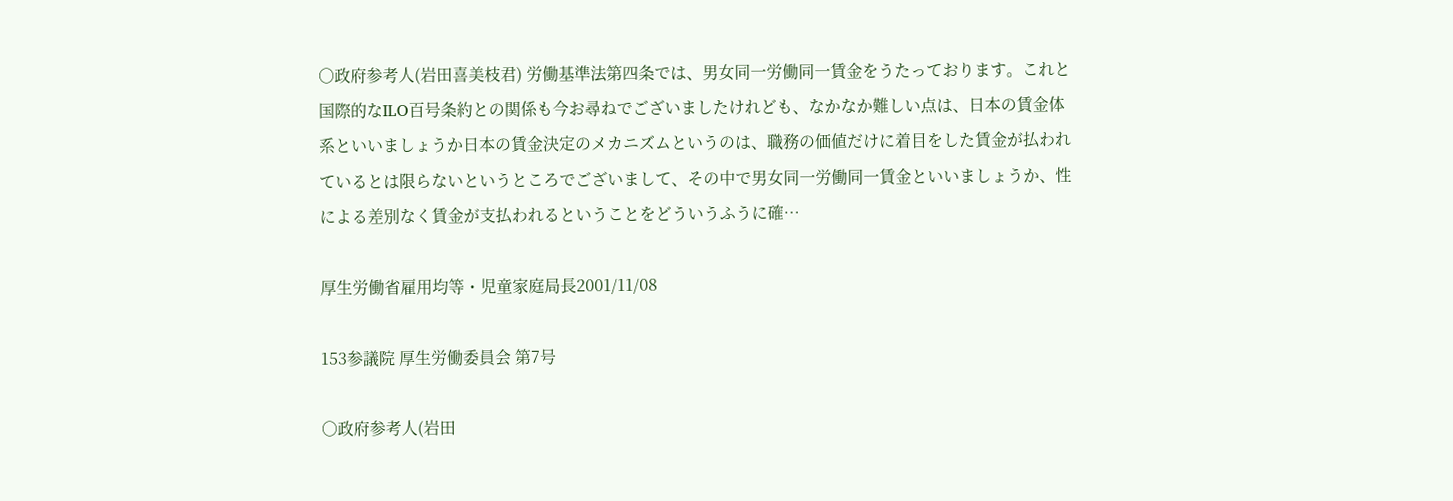○政府参考人(岩田喜美枝君) 労働基準法第四条では、男女同一労働同一賃金をうたっております。これと国際的なILO百号条約との関係も今お尋ねでございましたけれども、なかなか難しい点は、日本の賃金体系といいましょうか日本の賃金決定のメカニズムというのは、職務の価値だけに着目をした賃金が払われているとは限らないというところでございまして、その中で男女同一労働同一賃金といいましょうか、性による差別なく賃金が支払われるということをどういうふうに確…

厚生労働省雇用均等・児童家庭局長2001/11/08

153参議院 厚生労働委員会 第7号

○政府参考人(岩田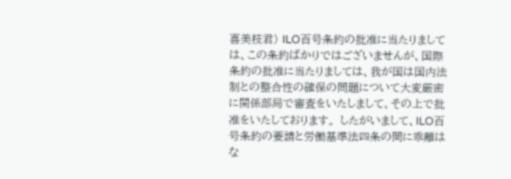喜美枝君) ILO百号条約の批准に当たりましては、この条約ばかりではございませんが、国際条約の批准に当たりましては、我が国は国内法制との整合性の確保の問題について大変厳密に関係部局で審査をいたしまして、その上で批准をいたしております。 したがいまして、ILO百号条約の要請と労働基準法四条の間に乖離はな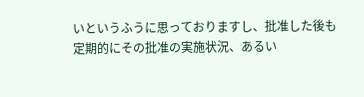いというふうに思っておりますし、批准した後も定期的にその批准の実施状況、あるい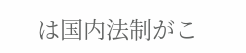は国内法制がこ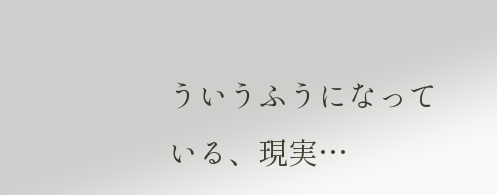ういうふうになっている、現実…